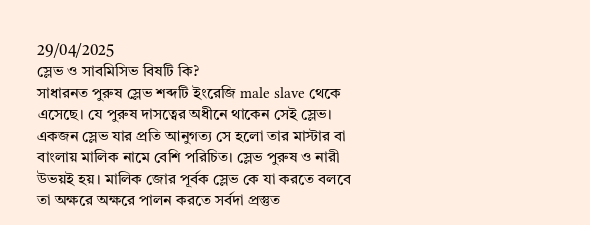29/04/2025
স্লেভ ও সাবমিসিভ বিষটি কি?
সাধারনত পুরুষ স্লেভ শব্দটি ইংরেজি male slave থেকে এসেছে। যে পুরুষ দাসত্বের অধীনে থাকেন সেই স্লেভ। একজন স্লেভ যার প্রতি আনুগত্য সে হলো তার মাস্টার বা বাংলায় মালিক নামে বেশি পরিচিত। স্লেভ পুরুষ ও নারী উভয়ই হয়। মালিক জোর পূর্বক স্লেভ কে যা করতে বলবে তা অক্ষরে অক্ষরে পালন করতে সর্বদা প্রস্তুত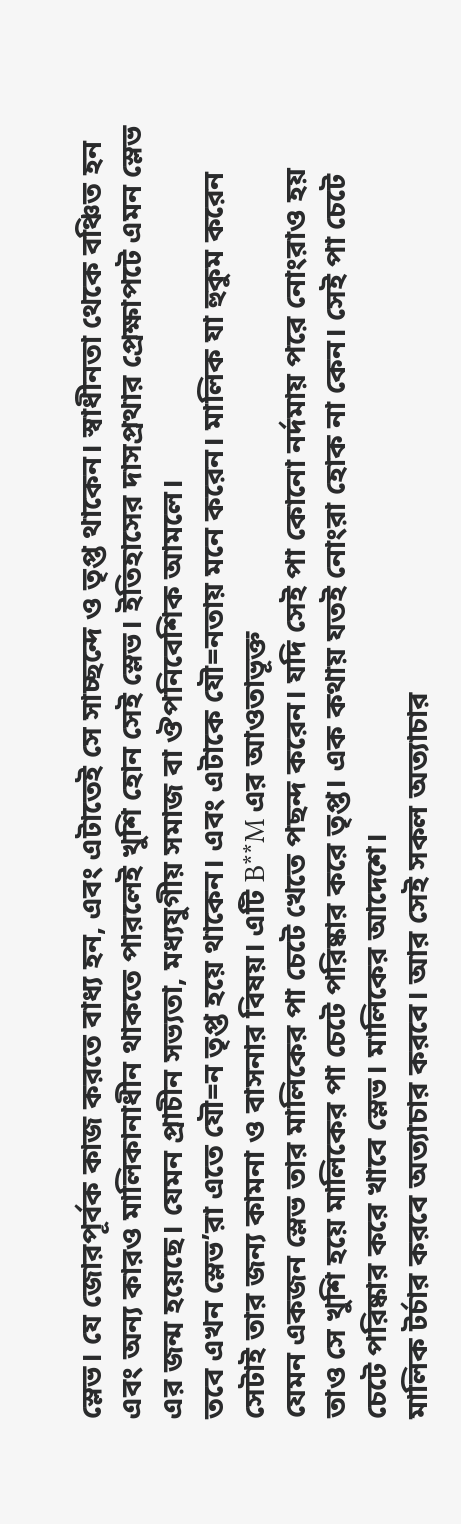স্লেভ। যে জোরপূর্বক কাজ করতে বাধ্য হন, এবং এটাতেই সে সাচ্ছন্দে ও তৃপ্ত থাকেন। স্বাধীনতা থেকে বঞ্চিত হন এবং অন্য কারও মালিকানাধীন থাকতে পারলেই খুশি হোন সেই স্লেভ। ইতিহাসের দাসপ্রথার প্রেক্ষাপটে এমন স্লেভ এর জন্ম হয়েছে। যেমন প্রাচীন সভ্যতা, মধ্যযুগীয় সমাজ বা ঔপনিবেশিক আমলে।
তবে এখন স্লেভ’রা এতে যৌ=ন তৃপ্ত হয়ে থাকেন। এবং এটাকে যৌ=নতায় মনে করেন। মালিক যা হুকুম করেন সেটাই তার জন্য কামনা ও বাসনার বিষয়। এটি B**M এর আওতাভূক্ত
যেমন একজন স্লেভ তার মালিকের পা চেটে খেতে পছন্দ করেন। যদি সেই পা কোনো নর্দমায় পরে নোংরাও হয় তাও সে খুশি হয়ে মালিকের পা চেটে পরিষ্কার করে তৃপ্ত। এক কথায় যতই নোংরা হোক না কেন। সেই পা চেটে চেটে পরিষ্কার করে খাবে স্লেভ। মালিকের আদেশে।
মালিক টর্চার করবে অত্যাচার করবে। আর সেই সকল অত্যাচার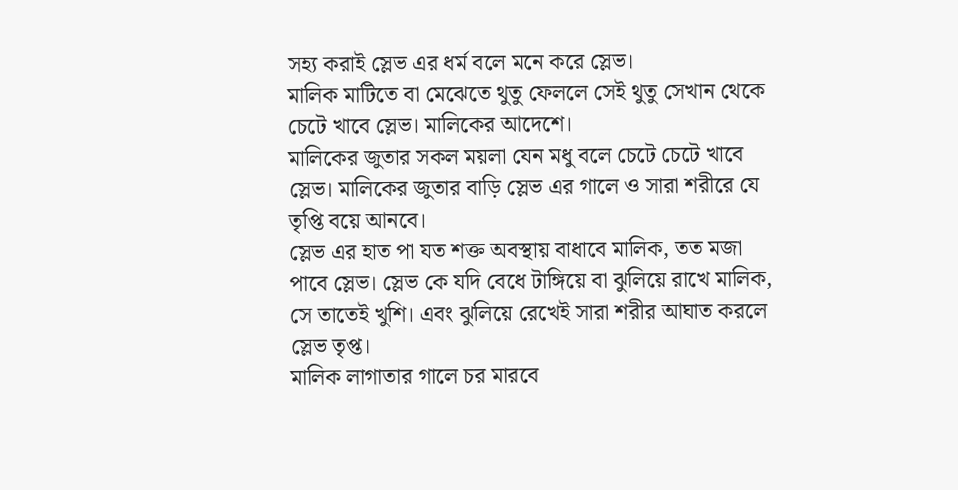সহ্য করাই স্লেভ এর ধর্ম বলে মনে করে স্লেভ।
মালিক মাটিতে বা মেঝেতে থুতু ফেললে সেই থুতু সেখান থেকে চেটে খাবে স্লেভ। মালিকের আদেশে।
মালিকের জুতার সকল ময়লা যেন মধু বলে চেটে চেটে খাবে স্লেভ। মালিকের জুতার বাড়ি স্লেভ এর গালে ও সারা শরীরে যে তৃপ্তি বয়ে আনবে।
স্লেভ এর হাত পা যত শক্ত অবস্থায় বাধাবে মালিক, তত মজা পাবে স্লেভ। স্লেভ কে যদি বেধে টাঙ্গিয়ে বা ঝুলিয়ে রাখে মালিক, সে তাতেই খুশি। এবং ঝুলিয়ে রেখেই সারা শরীর আঘাত করলে স্লেভ তৃপ্ত।
মালিক লাগাতার গালে চর মারবে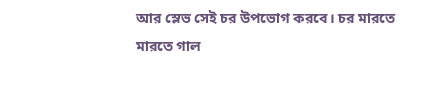আর স্লেভ সেই চর উপভোগ করবে। চর মারতে মারতে গাল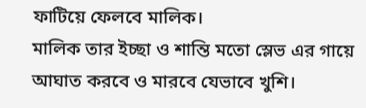ফাটিয়ে ফেলবে মালিক।
মালিক তার ইচ্ছা ও শান্তি মতো স্লেভ এর গায়ে আঘাত করবে ও মারবে যেভাবে খুশি।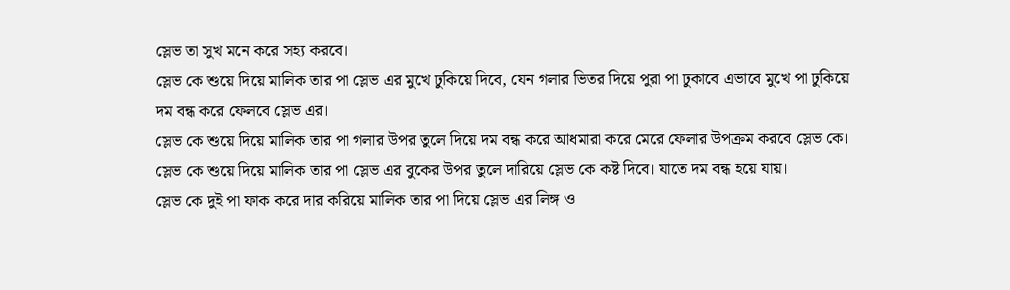স্লেভ তা সুখ মনে করে সহ্য করবে।
স্লেভ কে শুয়ে দিয়ে মালিক তার পা স্লেভ এর মুখে ঢুকিয়ে দিবে, যেন গলার ভিতর দিয়ে পুরা পা ঢুকাবে এভাবে মুখে পা ঢুকিয়ে দম বন্ধ করে ফেলবে স্লেভ এর।
স্লেভ কে শুয়ে দিয়ে মালিক তার পা গলার উপর তুলে দিয়ে দম বন্ধ করে আধমারা করে মেরে ফেলার উপক্রম করবে স্লেভ কে।
স্লেভ কে শুয়ে দিয়ে মালিক তার পা স্লেভ এর বুকের উপর তুলে দারিয়ে স্লেভ কে কষ্ট দিবে। যাতে দম বন্ধ হয়ে যায়।
স্লেভ কে দুই পা ফাক করে দার করিয়ে মালিক তার পা দিয়ে স্লেভ এর লিঙ্গ ও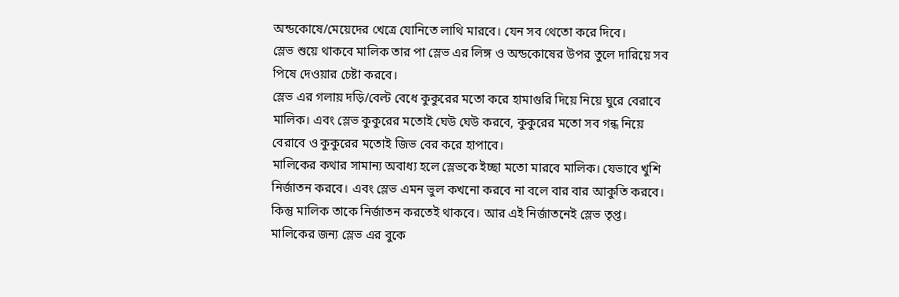অন্ডকোষে/মেয়েদের খেত্রে যোনিতে লাথি মারবে। যেন সব থেতো করে দিবে।
স্লেভ শুয়ে থাকবে মালিক তার পা স্লেভ এর লিঙ্গ ও অন্ডকোষের উপর তুলে দারিয়ে সব পিষে দেওয়ার চেষ্টা করবে।
স্লেভ এর গলায় দড়ি/বেল্ট বেধে কুকুরের মতো করে হামাগুরি দিয়ে নিয়ে ঘুরে বেরাবে মালিক। এবং স্লেভ কুকুরের মতোই ঘেউ ঘেউ করবে, কুকুরের মতো সব গন্ধ নিয়ে বেরাবে ও কুকুরের মতোই জিভ বের করে হাপাবে।
মালিকের কথার সামান্য অবাধ্য হলে স্লেভকে ইচ্ছা মতো মারবে মালিক। যেভাবে খুশি নির্জাতন করবে। এবং স্লেভ এমন ভুল কখনো করবে না বলে বার বার আকুতি করবে। কিন্তু মালিক তাকে নির্জাতন করতেই থাকবে। আর এই নির্জাতনেই স্লেভ তৃপ্ত।
মালিকের জন্য স্লেভ এর বুকে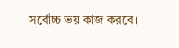সর্বোচ্চ ভয় কাজ করবে।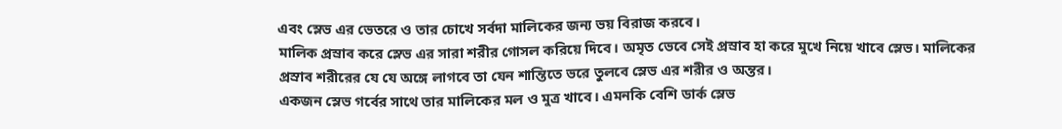এবং স্লেভ এর ভেতরে ও তার চোখে সর্বদা মালিকের জন্য ভয় বিরাজ করবে।
মালিক প্রস্রাব করে স্লেভ এর সারা শরীর গোসল করিয়ে দিবে। অমৃত ভেবে সেই প্রস্রাব হা করে মুখে নিয়ে খাবে স্লেভ। মালিকের প্রস্রাব শরীরের যে যে অঙ্গে লাগবে তা যেন শান্তিতে ভরে তুলবে স্লেভ এর শরীর ও অন্তর।
একজন স্লেভ গর্বের সাথে তার মালিকের মল ও মুত্র খাবে। এমনকি বেশি ডার্ক স্লেভ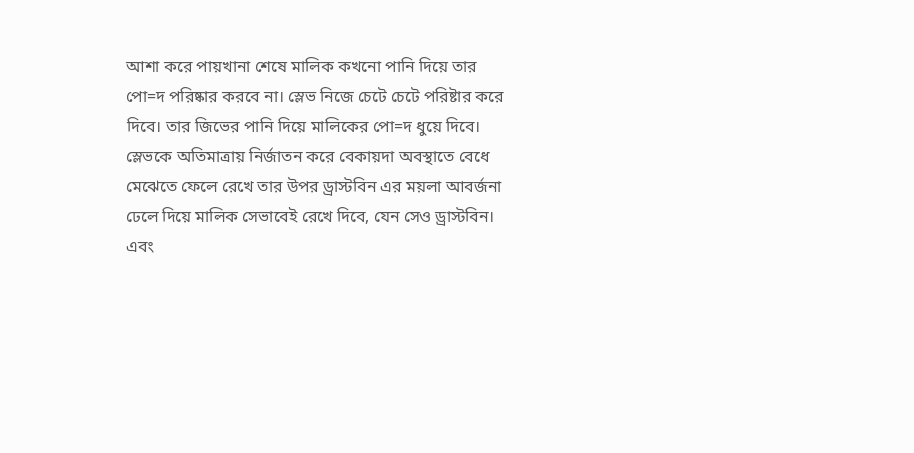আশা করে পায়খানা শেষে মালিক কখনো পানি দিয়ে তার পো=দ পরিষ্কার করবে না। স্লেভ নিজে চেটে চেটে পরিষ্টার করে দিবে। তার জিভের পানি দিয়ে মালিকের পো=দ ধুয়ে দিবে।
স্লেভকে অতিমাত্রায় নির্জাতন করে বেকায়দা অবস্থাতে বেধে মেঝেতে ফেলে রেখে তার উপর ড্রাস্টবিন এর ময়লা আবর্জনা ঢেলে দিয়ে মালিক সেভাবেই রেখে দিবে, যেন সেও ড্রাস্টবিন। এবং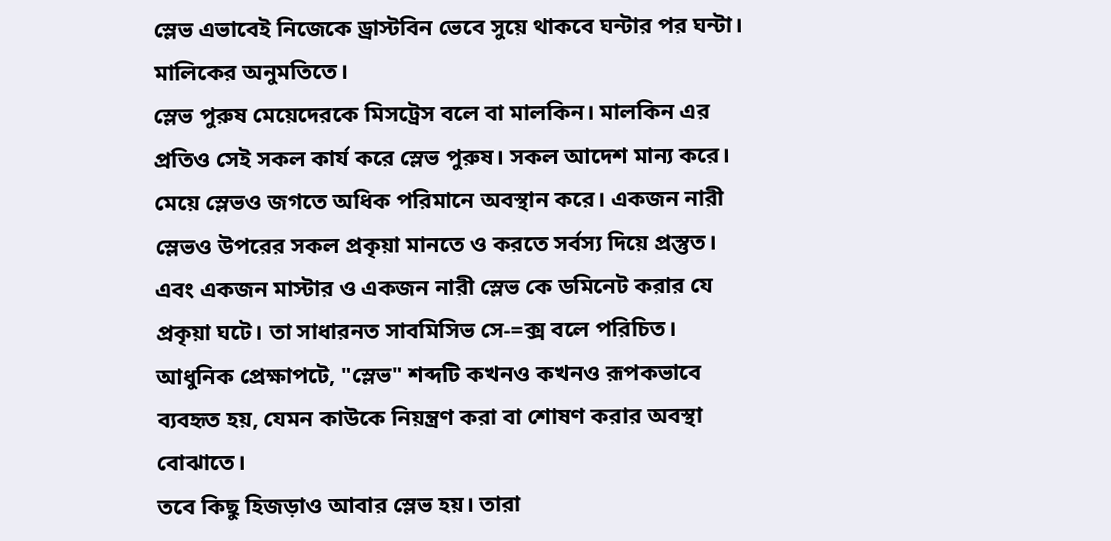স্লেভ এভাবেই নিজেকে ড্রাস্টবিন ভেবে সুয়ে থাকবে ঘন্টার পর ঘন্টা। মালিকের অনুমতিতে।
স্লেভ পুরুষ মেয়েদেরকে মিসট্রেস বলে বা মালকিন। মালকিন এর প্রতিও সেই সকল কার্য করে স্লেভ পুরুষ। সকল আদেশ মান্য করে।
মেয়ে স্লেভও জগতে অধিক পরিমানে অবস্থান করে। একজন নারী স্লেভও উপরের সকল প্রকৃয়া মানতে ও করতে সর্বস্য দিয়ে প্রস্তুত। এবং একজন মাস্টার ও একজন নারী স্লেভ কে ডমিনেট করার যে প্রকৃয়া ঘটে। তা সাধারনত সাবমিসিভ সে-=ক্স বলে পরিচিত।
আধুনিক প্রেক্ষাপটে, "স্লেভ" শব্দটি কখনও কখনও রূপকভাবে ব্যবহৃত হয়, যেমন কাউকে নিয়ন্ত্রণ করা বা শোষণ করার অবস্থা বোঝাতে।
তবে কিছু হিজড়াও আবার স্লেভ হয়। তারা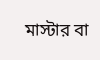মাস্টার বা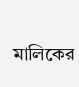মালিকের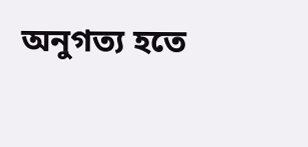অনুগত্য হতে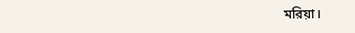মরিয়া।